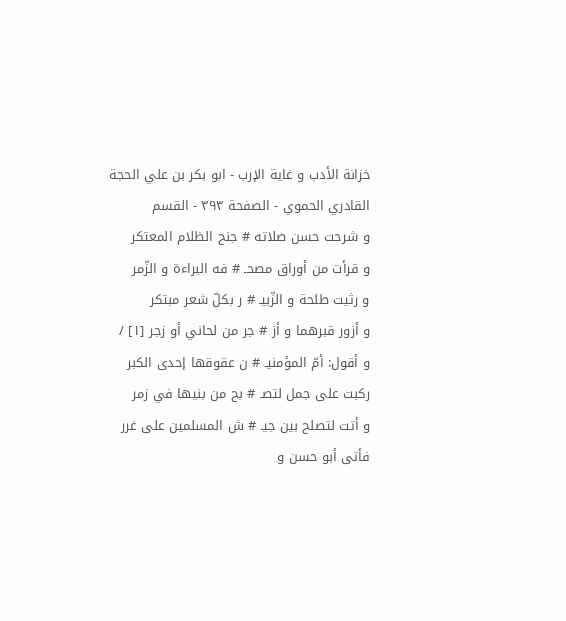خزانة الأدب و غاية الإرب - ابو بكر بن علي الحجة القادري الحموي - الصفحة ٣٩٣ - القسم
و شرحت حسن صلاته # جنح الظلام المعتكر
و قرأت من أوراق مصحـ # فه البراءة و الزّمر
و رثيت طلحة و الزّبيـ # ر بكلّ شعر مبتكر
و أزور قبرهما و أز # جر من لحاني أو زجر [١] /
و أقول: أمّ المؤمنيـ # ن عقوقها إحدى الكبر
ركبت على جمل لتصـ # بح من بنيها في زمر
و أتت لتصلح بين جيـ # ش المسلمين على غرر
فأتى أبو حسن و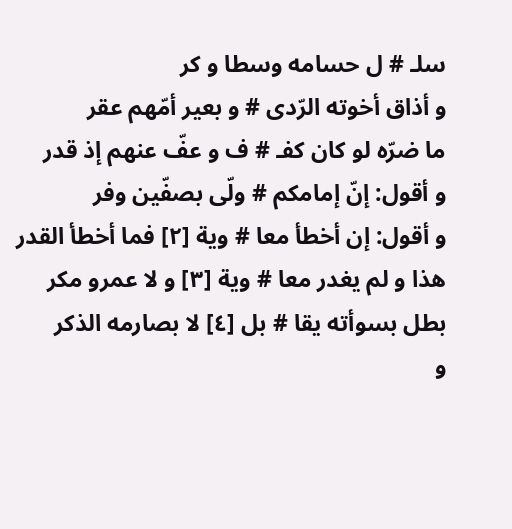سلـ # ل حسامه وسطا و كر
و أذاق أخوته الرّدى # و بعير أمّهم عقر
ما ضرّه لو كان كفـ # ف و عفّ عنهم إذ قدر
و أقول: إنّ إمامكم # ولّى بصفّين وفر
و أقول: إن أخطأ معا # وية [٢] فما أخطأ القدر
هذا و لم يغدر معا # وية [٣] و لا عمرو مكر
بطل بسوأته يقا # بل [٤] لا بصارمه الذكر
و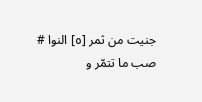جنيت من ثمر [٥] النوا # صب ما تتمّر و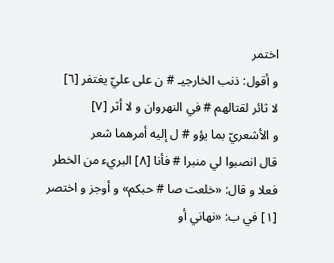اختمر
و أقول: ذنب الخارجيـ # ن على عليّ يغتفر [٦]
لا ثائر لقتالهم # في النهروان و لا أثر [٧]
و الأشعريّ بما يؤو # ل إليه أمرهما شعر
قال انصبوا لي منبرا # فأنا [٨] البريء من الخطر
فعلا و قال: «خلعت صا # حبكم» و أوجز و اختصر
[١] في ب: «نهاني أو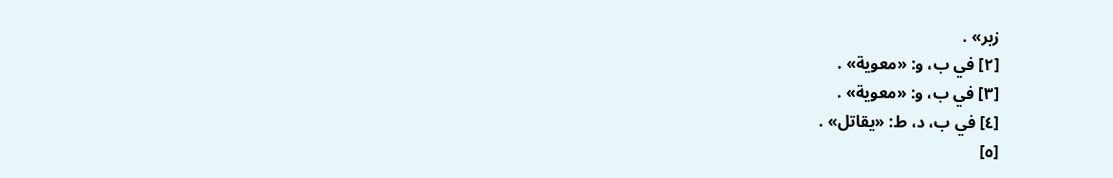زبر» .
[٢] في ب، و: «معوية» .
[٣] في ب، و: «معوية» .
[٤] في ب، د، ط: «يقاتل» .
[٥]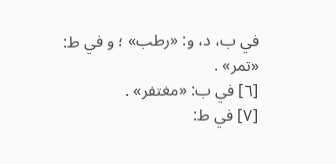في ب، د، و: «رطب» ؛ و في ط:
«تمر» .
[٦] في ب: «مغتفر» .
[٧] في ط: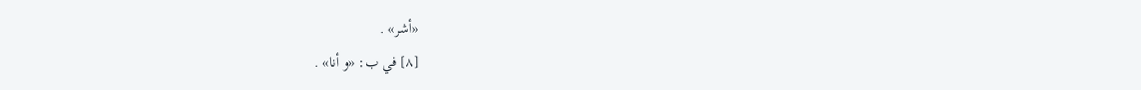«أشر» .
[٨] في ب: «و أنا» .